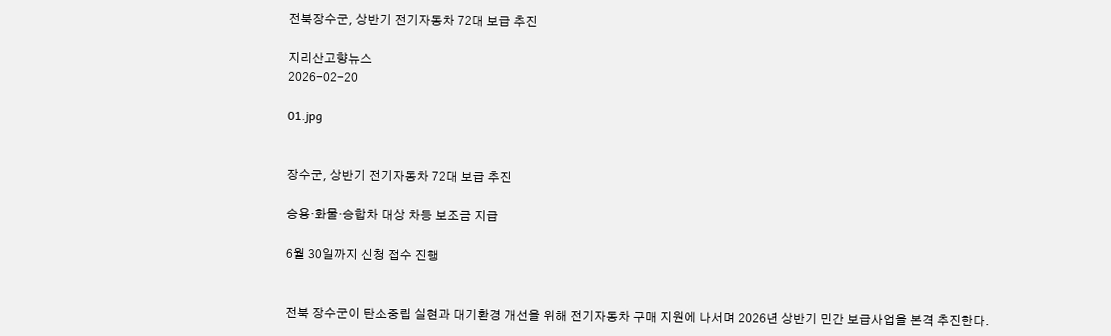전북장수군, 상반기 전기자동차 72대 보급 추진

지리산고향뉴스
2026-02-20

01.jpg


장수군, 상반기 전기자동차 72대 보급 추진

승용·화물·승합차 대상 차등 보조금 지급

6월 30일까지 신청 접수 진행


전북 장수군이 탄소중립 실현과 대기환경 개선을 위해 전기자동차 구매 지원에 나서며 2026년 상반기 민간 보급사업을 본격 추진한다.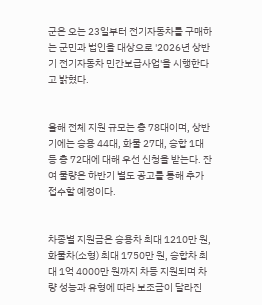군은 오는 23일부터 전기자동차를 구매하는 군민과 법인을 대상으로 '2026년 상반기 전기자동차 민간보급사업'을 시행한다고 밝혔다.


올해 전체 지원 규모는 총 78대이며, 상반기에는 승용 44대, 화물 27대, 승합 1대 등 총 72대에 대해 우선 신청을 받는다. 잔여 물량은 하반기 별도 공고를 통해 추가 접수할 예정이다.


차종별 지원금은 승용차 최대 1210만 원, 화물차(소형) 최대 1750만 원, 승합차 최대 1억 4000만 원까지 차등 지원되며 차량 성능과 유형에 따라 보조금이 달라진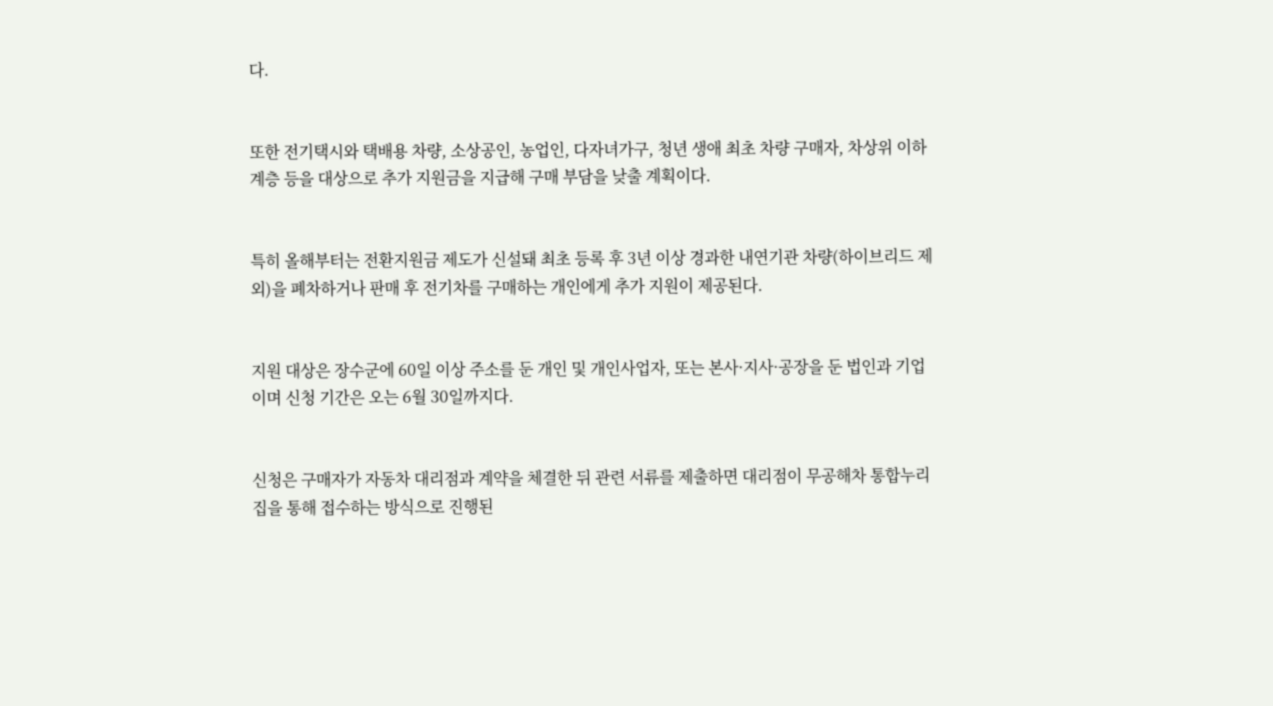다.


또한 전기택시와 택배용 차량, 소상공인, 농업인, 다자녀가구, 청년 생애 최초 차량 구매자, 차상위 이하 계층 등을 대상으로 추가 지원금을 지급해 구매 부담을 낮출 계획이다.


특히 올해부터는 전환지원금 제도가 신설돼 최초 등록 후 3년 이상 경과한 내연기관 차량(하이브리드 제외)을 폐차하거나 판매 후 전기차를 구매하는 개인에게 추가 지원이 제공된다.


지원 대상은 장수군에 60일 이상 주소를 둔 개인 및 개인사업자, 또는 본사·지사·공장을 둔 법인과 기업이며 신청 기간은 오는 6월 30일까지다.


신청은 구매자가 자동차 대리점과 계약을 체결한 뒤 관련 서류를 제출하면 대리점이 무공해차 통합누리집을 통해 접수하는 방식으로 진행된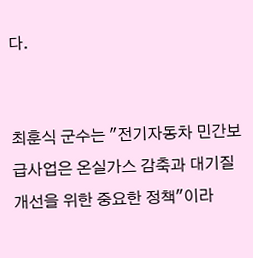다.


최훈식 군수는 "전기자동차 민간보급사업은 온실가스 감축과 대기질 개선을 위한 중요한 정책"이라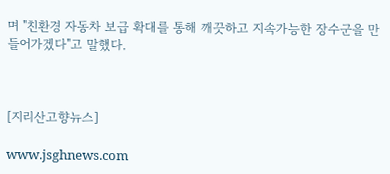며 "친환경 자동차 보급 확대를 통해 깨끗하고 지속가능한 장수군을 만들어가겠다"고 말했다.



[지리산고향뉴스]

www.jsghnews.com